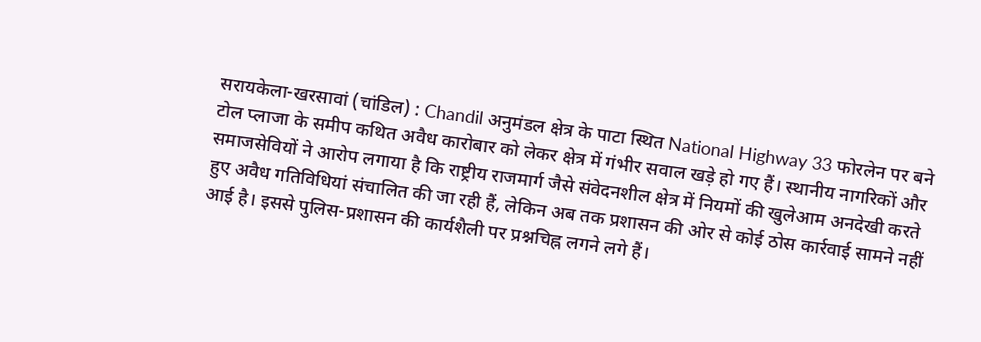सरायकेला-खरसावां (चांडिल) : Chandil अनुमंडल क्षेत्र के पाटा स्थित National Highway 33 फोरलेन पर बने टोल प्लाजा के समीप कथित अवैध कारोबार को लेकर क्षेत्र में गंभीर सवाल खड़े हो गए हैं। स्थानीय नागरिकों और समाजसेवियों ने आरोप लगाया है कि राष्ट्रीय राजमार्ग जैसे संवेदनशील क्षेत्र में नियमों की खुलेआम अनदेखी करते हुए अवैध गतिविधियां संचालित की जा रही हैं, लेकिन अब तक प्रशासन की ओर से कोई ठोस कार्रवाई सामने नहीं आई है। इससे पुलिस-प्रशासन की कार्यशैली पर प्रश्नचिह्न लगने लगे हैं।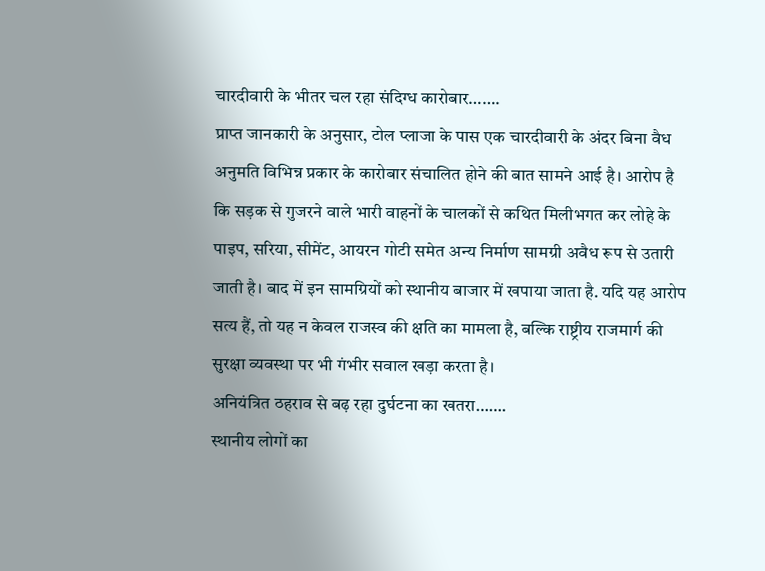चारदीवारी के भीतर चल रहा संदिग्ध कारोबार…….
प्राप्त जानकारी के अनुसार, टोल प्लाजा के पास एक चारदीवारी के अंदर बिना वैध अनुमति विभिन्न प्रकार के कारोबार संचालित होने की बात सामने आई है। आरोप है कि सड़क से गुजरने वाले भारी वाहनों के चालकों से कथित मिलीभगत कर लोहे के पाइप, सरिया, सीमेंट, आयरन गोटी समेत अन्य निर्माण सामग्री अवैध रूप से उतारी जाती है। बाद में इन सामग्रियों को स्थानीय बाजार में खपाया जाता है. यदि यह आरोप सत्य हैं, तो यह न केवल राजस्व की क्षति का मामला है, बल्कि राष्ट्रीय राजमार्ग की सुरक्षा व्यवस्था पर भी गंभीर सवाल खड़ा करता है।
अनियंत्रित ठहराव से बढ़ रहा दुर्घटना का खतरा…….
स्थानीय लोगों का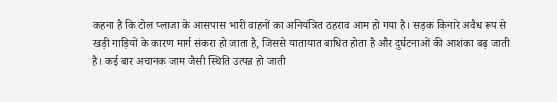कहना है कि टोल प्लाजा के आसपास भारी वाहनों का अनियंत्रित ठहराव आम हो गया है। सड़क किनारे अवैध रूप से खड़ी गाड़ियों के कारण मार्ग संकरा हो जाता है, जिससे यातायात बाधित होता है और दुर्घटनाओं की आशंका बढ़ जाती है। कई बार अचानक जाम जैसी स्थिति उत्पन्न हो जाती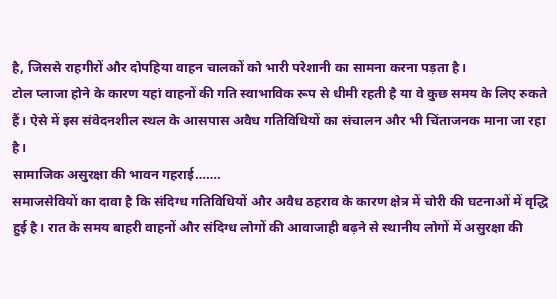है, जिससे राहगीरों और दोपहिया वाहन चालकों को भारी परेशानी का सामना करना पड़ता है।
टोल प्लाजा होने के कारण यहां वाहनों की गति स्वाभाविक रूप से धीमी रहती है या वे कुछ समय के लिए रुकते हैं। ऐसे में इस संवेदनशील स्थल के आसपास अवैध गतिविधियों का संचालन और भी चिंताजनक माना जा रहा है।
सामाजिक असुरक्षा की भावन गहराई…….
समाजसेवियों का दावा है कि संदिग्ध गतिविधियों और अवैध ठहराव के कारण क्षेत्र में चोरी की घटनाओं में वृद्धि हुई है। रात के समय बाहरी वाहनों और संदिग्ध लोगों की आवाजाही बढ़ने से स्थानीय लोगों में असुरक्षा की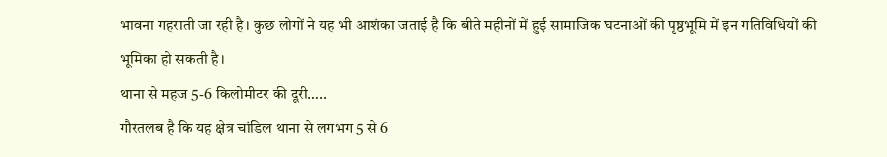भावना गहराती जा रही है। कुछ लोगों ने यह भी आशंका जताई है कि बीते महीनों में हुई सामाजिक घटनाओं की पृष्ठभूमि में इन गतिविधियों की भूमिका हो सकती है।
थाना से महज 5-6 किलोमीटर की दूरी…..
गौरतलब है कि यह क्षेत्र चांडिल थाना से लगभग 5 से 6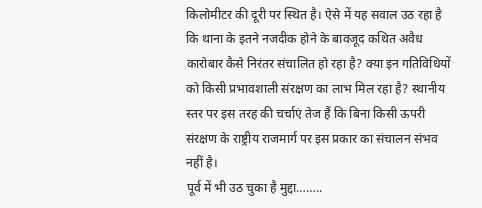किलोमीटर की दूरी पर स्थित है। ऐसे में यह सवाल उठ रहा है कि थाना के इतने नजदीक होने के बावजूद कथित अवैध कारोबार कैसे निरंतर संचालित हो रहा है? क्या इन गतिविधियों को किसी प्रभावशाली संरक्षण का लाभ मिल रहा है? स्थानीय स्तर पर इस तरह की चर्चाएं तेज हैं कि बिना किसी ऊपरी संरक्षण के राष्ट्रीय राजमार्ग पर इस प्रकार का संचालन संभव नहीं है।
पूर्व में भी उठ चुका है मुद्दा……..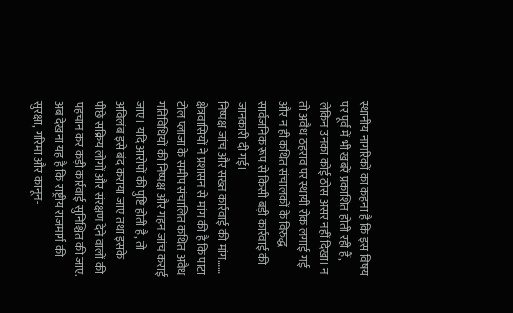स्थानीय नागरिकों का कहना है कि इस विषय पर पूर्व में भी खबरें प्रकाशित होती रही हैं, लेकिन उनका कोई ठोस असर नहीं दिखा। न तो अवैध ठहराव पर स्थायी रोक लगाई गई और न ही कथित संचालकों के विरुद्ध सार्वजनिक रूप से किसी बड़ी कार्रवाई की जानकारी दी गई।
निष्पक्ष जांच और सख्त कार्रवाई की मांग……
क्षेत्रवासियों ने प्रशासन से मांग की है कि पाटा टोल प्लाजा के समीप संचालित कथित अवैध गतिविधियों की निष्पक्ष और गहन जांच कराई जाए। यदि आरोपों की पुष्टि होती है, तो अविलंब इसे बंद कराया जाए तथा इसके पीछे सक्रिय लोगों और संरक्षण देने वालों की पहचान कर कड़ी कार्रवाई सुनिश्चित की जाए. अब देखना यह है कि राष्ट्रीय राजमार्ग की सुरक्षा, गरिमा और कानून-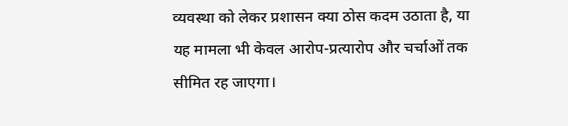व्यवस्था को लेकर प्रशासन क्या ठोस कदम उठाता है, या यह मामला भी केवल आरोप-प्रत्यारोप और चर्चाओं तक सीमित रह जाएगा।